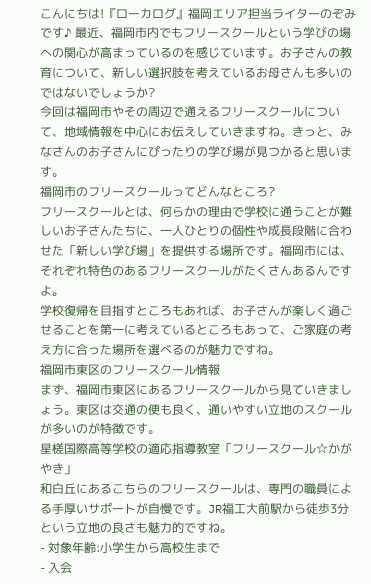こんにちは!『ローカログ』福岡エリア担当ライターのぞみです♪ 最近、福岡市内でもフリースクールという学びの場への関心が高まっているのを感じています。お子さんの教育について、新しい選択肢を考えているお母さんも多いのではないでしょうか?
今回は福岡市やその周辺で通えるフリースクールについて、地域情報を中心にお伝えしていきますね。きっと、みなさんのお子さんにぴったりの学び場が見つかると思います。
福岡市のフリースクールってどんなところ?
フリースクールとは、何らかの理由で学校に通うことが難しいお子さんたちに、一人ひとりの個性や成長段階に合わせた「新しい学び場」を提供する場所です。福岡市には、それぞれ特色のあるフリースクールがたくさんあるんですよ。
学校復帰を目指すところもあれば、お子さんが楽しく過ごせることを第一に考えているところもあって、ご家庭の考え方に合った場所を選べるのが魅力ですね。
福岡市東区のフリースクール情報
まず、福岡市東区にあるフリースクールから見ていきましょう。東区は交通の便も良く、通いやすい立地のスクールが多いのが特徴です。
星槎国際高等学校の適応指導教室「フリースクール☆かがやき」
和白丘にあるこちらのフリースクールは、専門の職員による手厚いサポートが自慢です。JR福工大前駅から徒歩3分という立地の良さも魅力的ですね。
- 対象年齢:小学生から高校生まで
- 入会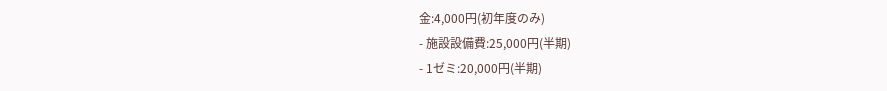金:4,000円(初年度のみ)
- 施設設備費:25,000円(半期)
- 1ゼミ:20,000円(半期)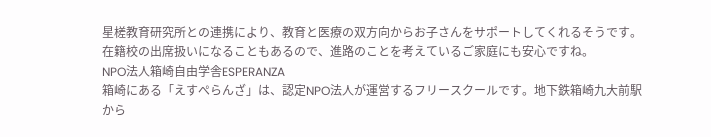星槎教育研究所との連携により、教育と医療の双方向からお子さんをサポートしてくれるそうです。在籍校の出席扱いになることもあるので、進路のことを考えているご家庭にも安心ですね。
NPO法人箱崎自由学舎ESPERANZA
箱崎にある「えすぺらんざ」は、認定NPO法人が運営するフリースクールです。地下鉄箱崎九大前駅から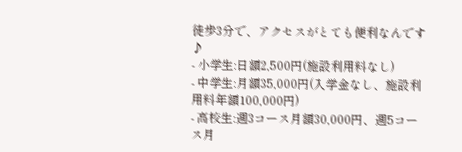徒歩3分で、アクセスがとても便利なんです♪
- 小学生:日額2,500円(施設利用料なし)
- 中学生:月額35,000円(入学金なし、施設利用料年額100,000円)
- 高校生:週3コース月額30,000円、週5コース月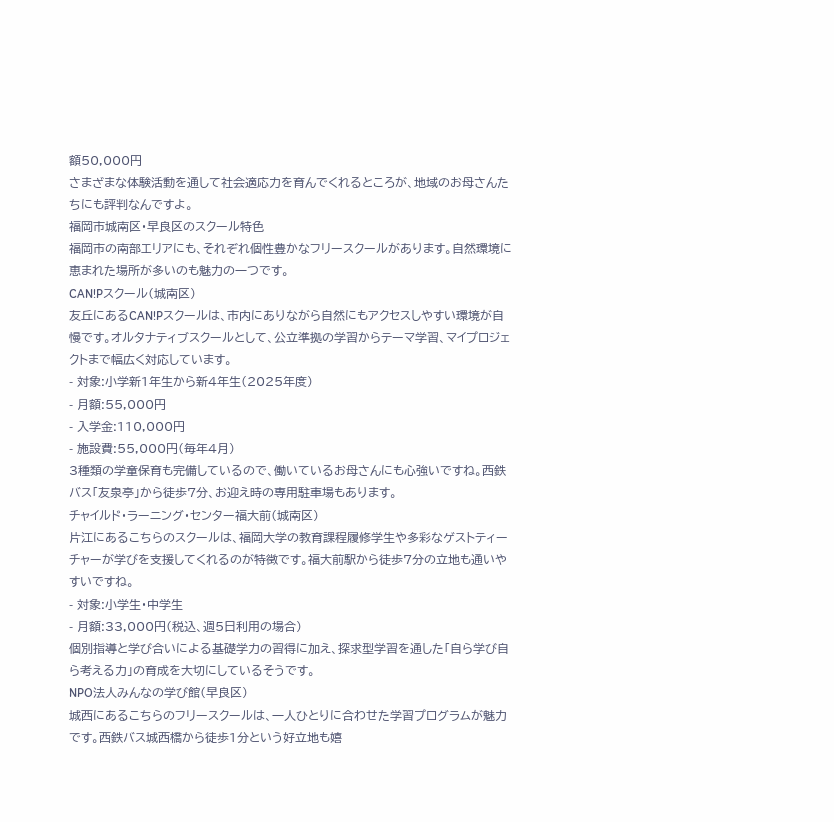額50,000円
さまざまな体験活動を通して社会適応力を育んでくれるところが、地域のお母さんたちにも評判なんですよ。
福岡市城南区・早良区のスクール特色
福岡市の南部エリアにも、それぞれ個性豊かなフリースクールがあります。自然環境に恵まれた場所が多いのも魅力の一つです。
CAN!Pスクール(城南区)
友丘にあるCAN!Pスクールは、市内にありながら自然にもアクセスしやすい環境が自慢です。オルタナティブスクールとして、公立準拠の学習からテーマ学習、マイプロジェクトまで幅広く対応しています。
- 対象:小学新1年生から新4年生(2025年度)
- 月額:55,000円
- 入学金:110,000円
- 施設費:55,000円(毎年4月)
3種類の学童保育も完備しているので、働いているお母さんにも心強いですね。西鉄バス「友泉亭」から徒歩7分、お迎え時の専用駐車場もあります。
チャイルド・ラーニング・センター福大前(城南区)
片江にあるこちらのスクールは、福岡大学の教育課程履修学生や多彩なゲストティーチャーが学びを支援してくれるのが特徴です。福大前駅から徒歩7分の立地も通いやすいですね。
- 対象:小学生・中学生
- 月額:33,000円(税込、週5日利用の場合)
個別指導と学び合いによる基礎学力の習得に加え、探求型学習を通した「自ら学び自ら考える力」の育成を大切にしているそうです。
NPO法人みんなの学び館(早良区)
城西にあるこちらのフリースクールは、一人ひとりに合わせた学習プログラムが魅力です。西鉄バス城西橋から徒歩1分という好立地も嬉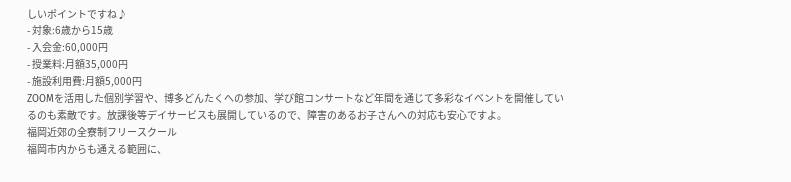しいポイントですね♪
- 対象:6歳から15歳
- 入会金:60,000円
- 授業料:月額35,000円
- 施設利用費:月額5,000円
ZOOMを活用した個別学習や、博多どんたくへの参加、学び館コンサートなど年間を通じて多彩なイベントを開催しているのも素敵です。放課後等デイサービスも展開しているので、障害のあるお子さんへの対応も安心ですよ。
福岡近郊の全寮制フリースクール
福岡市内からも通える範囲に、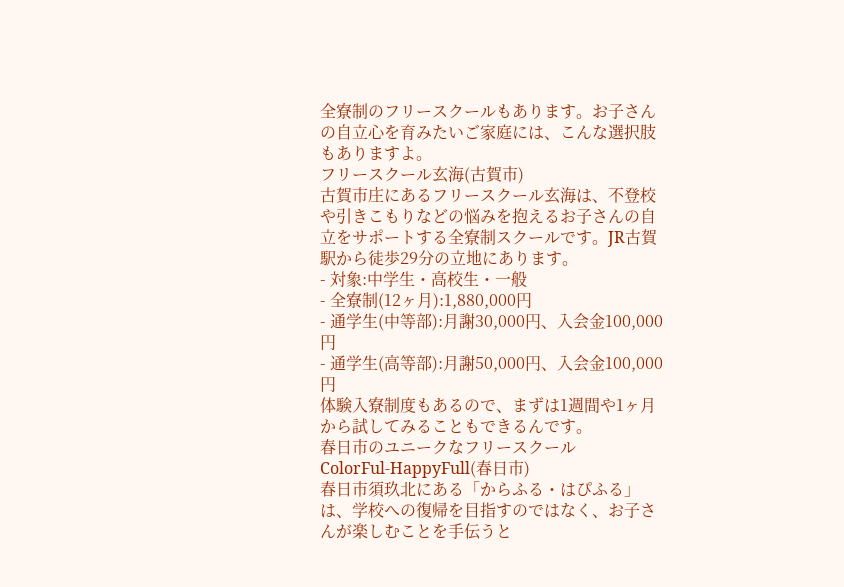全寮制のフリースクールもあります。お子さんの自立心を育みたいご家庭には、こんな選択肢もありますよ。
フリースクール玄海(古賀市)
古賀市庄にあるフリースクール玄海は、不登校や引きこもりなどの悩みを抱えるお子さんの自立をサポートする全寮制スクールです。JR古賀駅から徒歩29分の立地にあります。
- 対象:中学生・高校生・一般
- 全寮制(12ヶ月):1,880,000円
- 通学生(中等部):月謝30,000円、入会金100,000円
- 通学生(高等部):月謝50,000円、入会金100,000円
体験入寮制度もあるので、まずは1週間や1ヶ月から試してみることもできるんです。
春日市のユニークなフリースクール
ColorFul-HappyFull(春日市)
春日市須玖北にある「からふる・はぴふる」は、学校への復帰を目指すのではなく、お子さんが楽しむことを手伝うと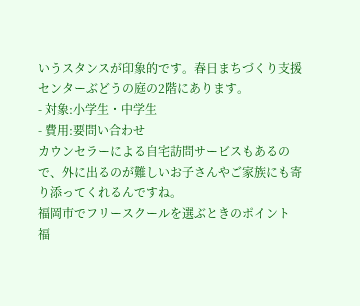いうスタンスが印象的です。春日まちづくり支援センターぶどうの庭の2階にあります。
- 対象:小学生・中学生
- 費用:要問い合わせ
カウンセラーによる自宅訪問サービスもあるので、外に出るのが難しいお子さんやご家族にも寄り添ってくれるんですね。
福岡市でフリースクールを選ぶときのポイント
福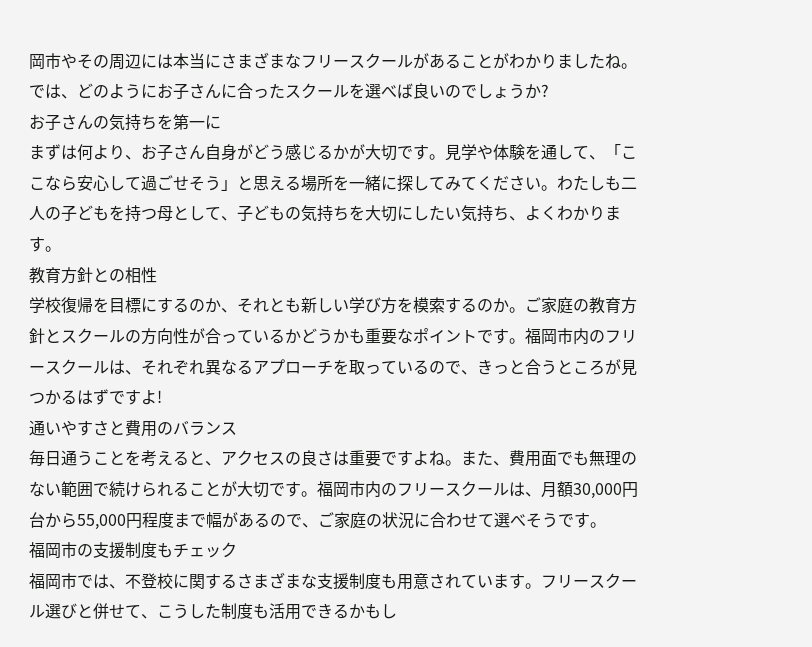岡市やその周辺には本当にさまざまなフリースクールがあることがわかりましたね。では、どのようにお子さんに合ったスクールを選べば良いのでしょうか?
お子さんの気持ちを第一に
まずは何より、お子さん自身がどう感じるかが大切です。見学や体験を通して、「ここなら安心して過ごせそう」と思える場所を一緒に探してみてください。わたしも二人の子どもを持つ母として、子どもの気持ちを大切にしたい気持ち、よくわかります。
教育方針との相性
学校復帰を目標にするのか、それとも新しい学び方を模索するのか。ご家庭の教育方針とスクールの方向性が合っているかどうかも重要なポイントです。福岡市内のフリースクールは、それぞれ異なるアプローチを取っているので、きっと合うところが見つかるはずですよ!
通いやすさと費用のバランス
毎日通うことを考えると、アクセスの良さは重要ですよね。また、費用面でも無理のない範囲で続けられることが大切です。福岡市内のフリースクールは、月額30,000円台から55,000円程度まで幅があるので、ご家庭の状況に合わせて選べそうです。
福岡市の支援制度もチェック
福岡市では、不登校に関するさまざまな支援制度も用意されています。フリースクール選びと併せて、こうした制度も活用できるかもし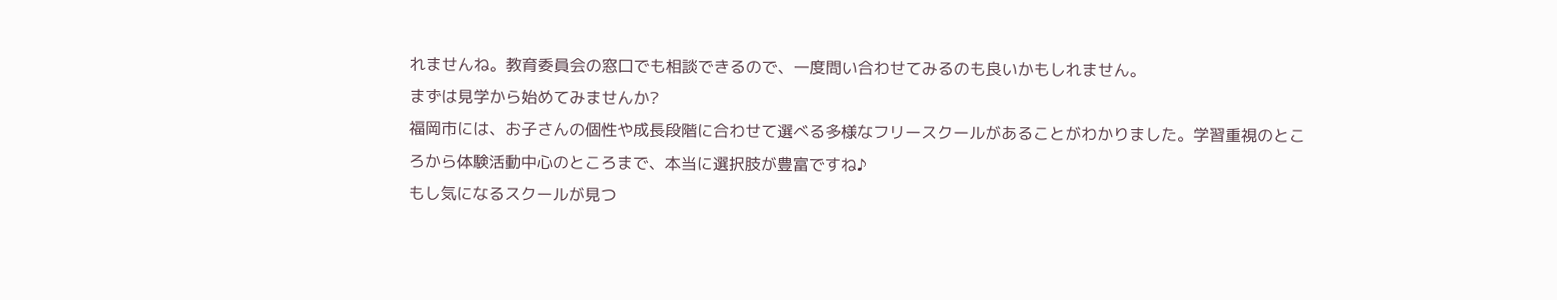れませんね。教育委員会の窓口でも相談できるので、一度問い合わせてみるのも良いかもしれません。
まずは見学から始めてみませんか?
福岡市には、お子さんの個性や成長段階に合わせて選べる多様なフリースクールがあることがわかりました。学習重視のところから体験活動中心のところまで、本当に選択肢が豊富ですね♪
もし気になるスクールが見つ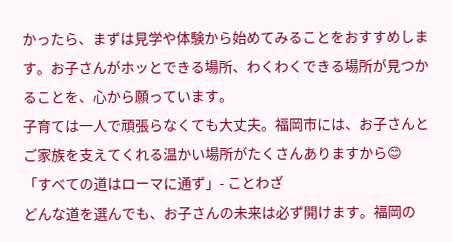かったら、まずは見学や体験から始めてみることをおすすめします。お子さんがホッとできる場所、わくわくできる場所が見つかることを、心から願っています。
子育ては一人で頑張らなくても大丈夫。福岡市には、お子さんとご家族を支えてくれる温かい場所がたくさんありますから😊
「すべての道はローマに通ず」- ことわざ
どんな道を選んでも、お子さんの未来は必ず開けます。福岡の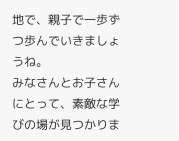地で、親子で一歩ずつ歩んでいきましょうね。
みなさんとお子さんにとって、素敵な学びの場が見つかりま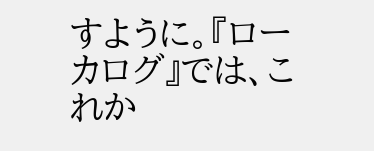すように。『ローカログ』では、これか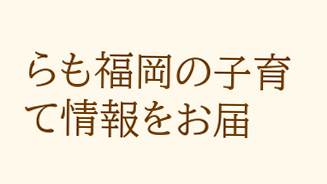らも福岡の子育て情報をお届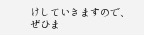けしていきますので、ぜひま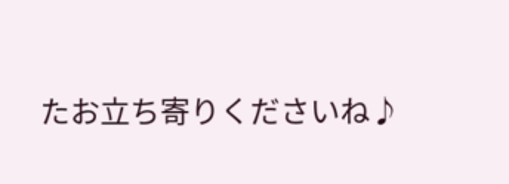たお立ち寄りくださいね♪